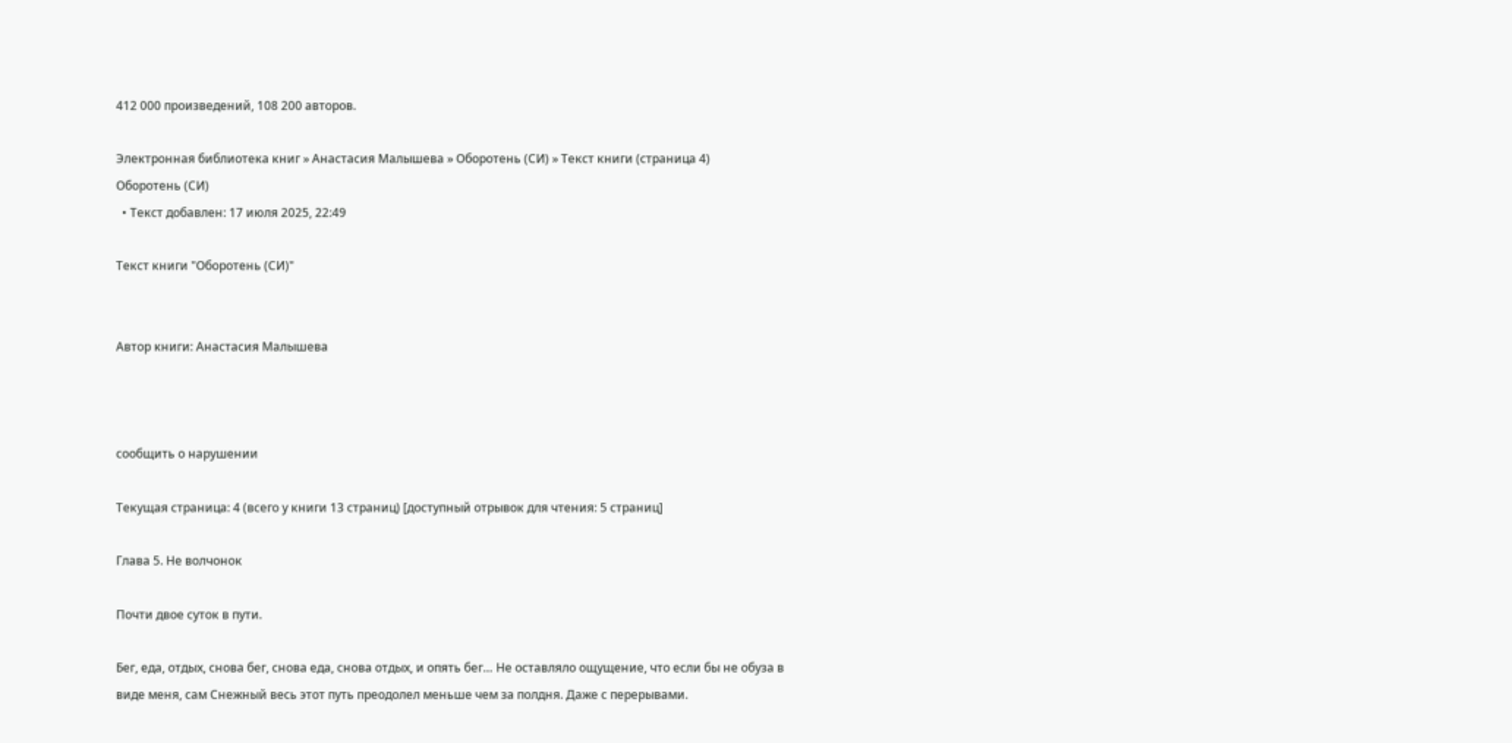412 000 произведений, 108 200 авторов.

Электронная библиотека книг » Анастасия Малышева » Оборотень (СИ) » Текст книги (страница 4)
Оборотень (СИ)
  • Текст добавлен: 17 июля 2025, 22:49

Текст книги "Оборотень (СИ)"


Автор книги: Анастасия Малышева



сообщить о нарушении

Текущая страница: 4 (всего у книги 13 страниц) [доступный отрывок для чтения: 5 страниц]

Глава 5. Не волчонок

Почти двое суток в пути.

Бег, еда, отдых, снова бег, снова еда, снова отдых, и опять бег… Не оставляло ощущение, что если бы не обуза в виде меня, сам Снежный весь этот путь преодолел меньше чем за полдня. Даже с перерывами.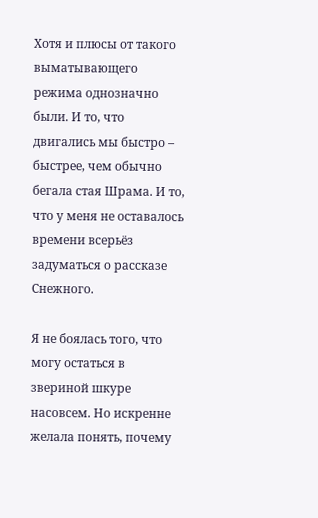Хотя и плюсы от такого выматывающего режима однозначно были. И то, что двигались мы быстро – быстрее, чем обычно бегала стая Шрама. И то, что у меня не оставалось времени всерьёз задуматься о рассказе Снежного.

Я не боялась того, что могу остаться в звериной шкуре насовсем. Но искренне желала понять, почему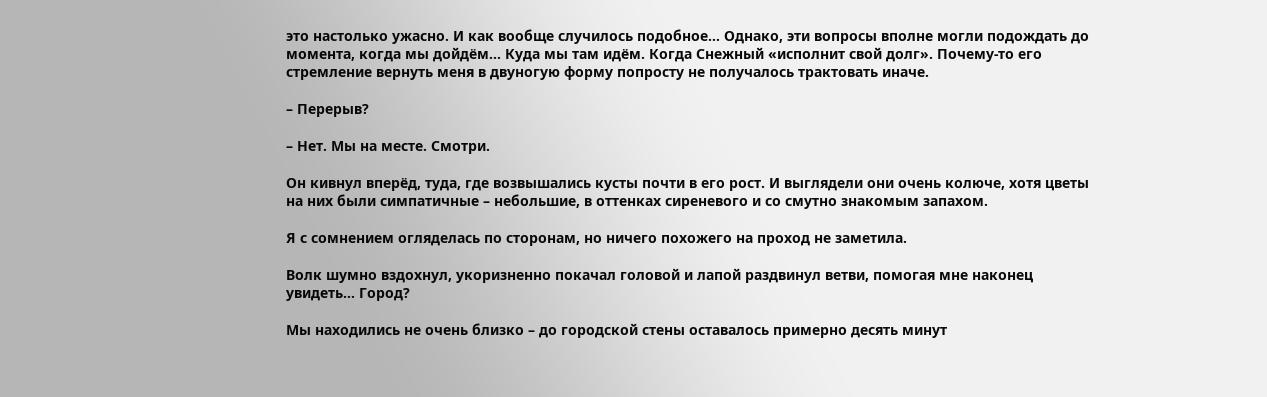это настолько ужасно. И как вообще случилось подобное… Однако, эти вопросы вполне могли подождать до момента, когда мы дойдём… Куда мы там идём. Когда Снежный «исполнит свой долг». Почему-то его стремление вернуть меня в двуногую форму попросту не получалось трактовать иначе.

– Перерыв?

– Нет. Мы на месте. Смотри.

Он кивнул вперёд, туда, где возвышались кусты почти в его рост. И выглядели они очень колюче, хотя цветы на них были симпатичные – небольшие, в оттенках сиреневого и со смутно знакомым запахом.

Я с сомнением огляделась по сторонам, но ничего похожего на проход не заметила.

Волк шумно вздохнул, укоризненно покачал головой и лапой раздвинул ветви, помогая мне наконец увидеть… Город?

Мы находились не очень близко – до городской стены оставалось примерно десять минут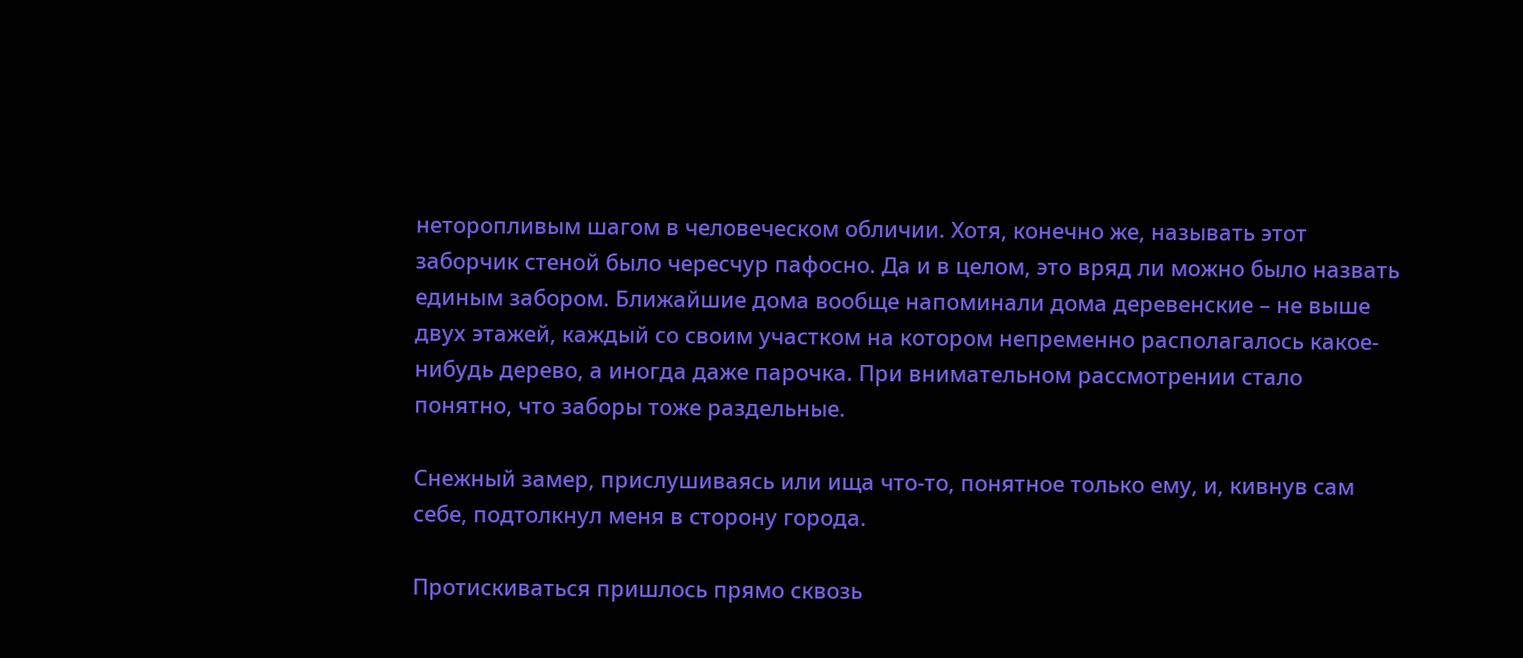неторопливым шагом в человеческом обличии. Хотя, конечно же, называть этот заборчик стеной было чересчур пафосно. Да и в целом, это вряд ли можно было назвать единым забором. Ближайшие дома вообще напоминали дома деревенские – не выше двух этажей, каждый со своим участком на котором непременно располагалось какое-нибудь дерево, а иногда даже парочка. При внимательном рассмотрении стало понятно, что заборы тоже раздельные.

Снежный замер, прислушиваясь или ища что-то, понятное только ему, и, кивнув сам себе, подтолкнул меня в сторону города.

Протискиваться пришлось прямо сквозь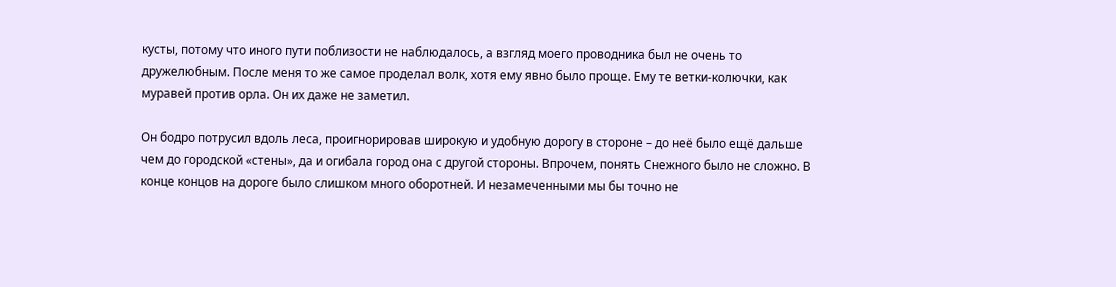кусты, потому что иного пути поблизости не наблюдалось, а взгляд моего проводника был не очень то дружелюбным. После меня то же самое проделал волк, хотя ему явно было проще. Ему те ветки-колючки, как муравей против орла. Он их даже не заметил.

Он бодро потрусил вдоль леса, проигнорировав широкую и удобную дорогу в стороне – до неё было ещё дальше чем до городской «стены», да и огибала город она с другой стороны. Впрочем, понять Снежного было не сложно. В конце концов на дороге было слишком много оборотней. И незамеченными мы бы точно не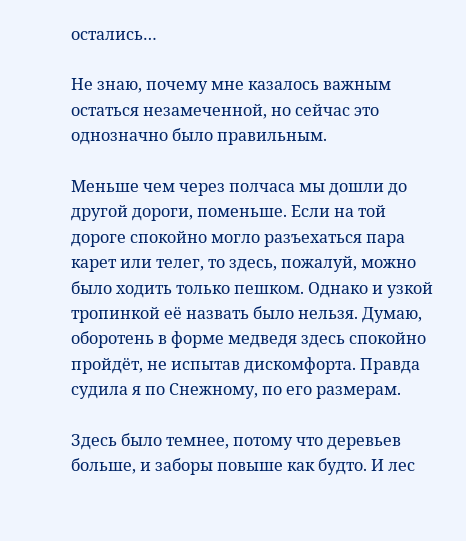остались…

Не знаю, почему мне казалось важным остаться незамеченной, но сейчас это однозначно было правильным.

Меньше чем через полчаса мы дошли до другой дороги, поменьше. Если на той дороге спокойно могло разъехаться пара карет или телег, то здесь, пожалуй, можно было ходить только пешком. Однако и узкой тропинкой её назвать было нельзя. Думаю, оборотень в форме медведя здесь спокойно пройдёт, не испытав дискомфорта. Правда судила я по Снежному, по его размерам.

Здесь было темнее, потому что деревьев больше, и заборы повыше как будто. И лес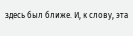здесь был ближе. И, к слову, эта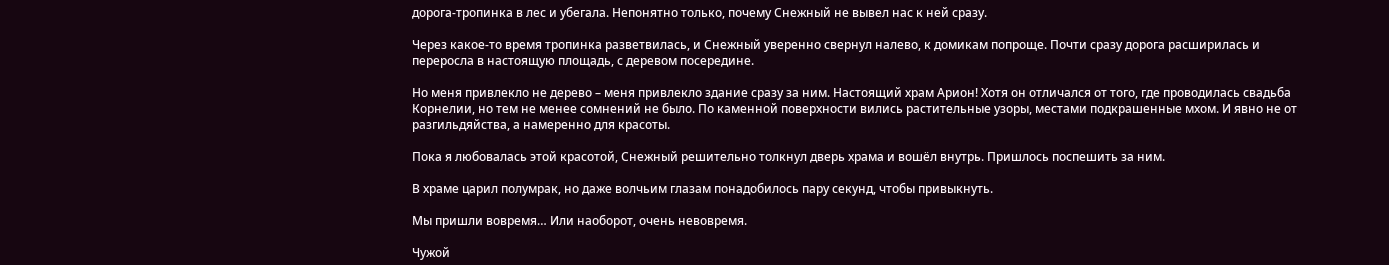дорога-тропинка в лес и убегала. Непонятно только, почему Снежный не вывел нас к ней сразу.

Через какое-то время тропинка разветвилась, и Снежный уверенно свернул налево, к домикам попроще. Почти сразу дорога расширилась и переросла в настоящую площадь, с деревом посередине.

Но меня привлекло не дерево – меня привлекло здание сразу за ним. Настоящий храм Арион! Хотя он отличался от того, где проводилась свадьба Корнелии, но тем не менее сомнений не было. По каменной поверхности вились растительные узоры, местами подкрашенные мхом. И явно не от разгильдяйства, а намеренно для красоты.

Пока я любовалась этой красотой, Снежный решительно толкнул дверь храма и вошёл внутрь. Пришлось поспешить за ним.

В храме царил полумрак, но даже волчьим глазам понадобилось пару секунд, чтобы привыкнуть.

Мы пришли вовремя… Или наоборот, очень невовремя.

Чужой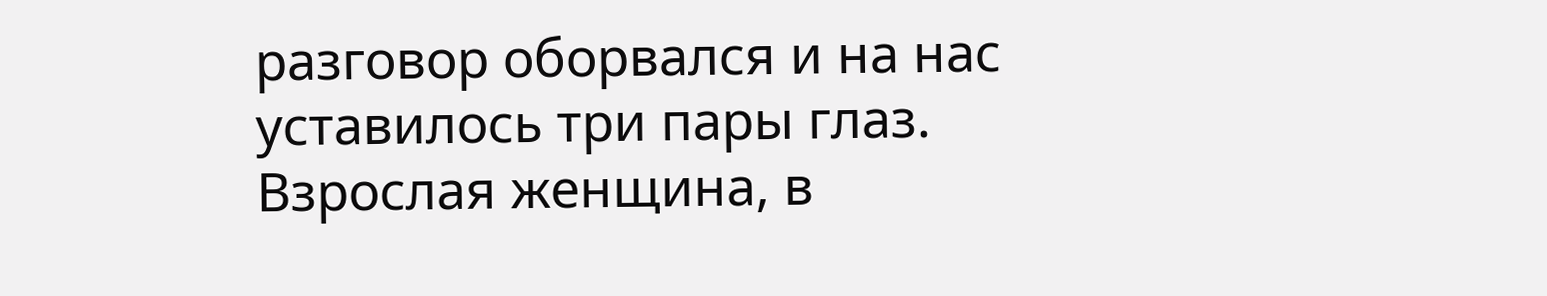разговор оборвался и на нас уставилось три пары глаз. Взрослая женщина, в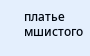платье мшистого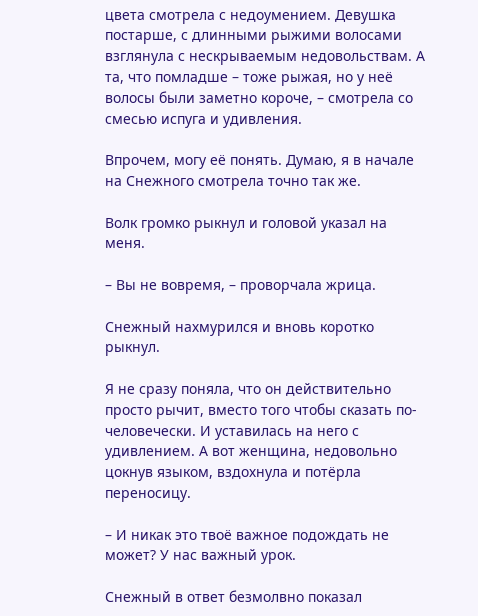цвета смотрела с недоумением. Девушка постарше, с длинными рыжими волосами взглянула с нескрываемым недовольствам. А та, что помладше – тоже рыжая, но у неё волосы были заметно короче, – смотрела со смесью испуга и удивления.

Впрочем, могу её понять. Думаю, я в начале на Снежного смотрела точно так же.

Волк громко рыкнул и головой указал на меня.

– Вы не вовремя, – проворчала жрица.

Снежный нахмурился и вновь коротко рыкнул.

Я не сразу поняла, что он действительно просто рычит, вместо того чтобы сказать по-человечески. И уставилась на него с удивлением. А вот женщина, недовольно цокнув языком, вздохнула и потёрла переносицу.

– И никак это твоё важное подождать не может? У нас важный урок.

Снежный в ответ безмолвно показал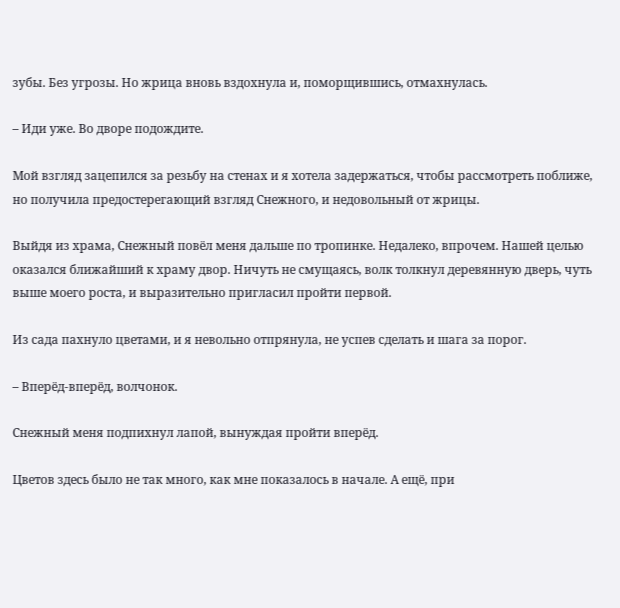зубы. Без угрозы. Но жрица вновь вздохнула и, поморщившись, отмахнулась.

– Иди уже. Во дворе подождите.

Мой взгляд зацепился за резьбу на стенах и я хотела задержаться, чтобы рассмотреть поближе, но получила предостерегающий взгляд Снежного, и недовольный от жрицы.

Выйдя из храма, Снежный повёл меня дальше по тропинке. Недалеко, впрочем. Нашей целью оказался ближайший к храму двор. Ничуть не смущаясь, волк толкнул деревянную дверь, чуть выше моего роста, и выразительно пригласил пройти первой.

Из сада пахнуло цветами, и я невольно отпрянула, не успев сделать и шага за порог.

– Вперёд-вперёд, волчонок.

Снежный меня подпихнул лапой, вынуждая пройти вперёд.

Цветов здесь было не так много, как мне показалось в начале. А ещё, при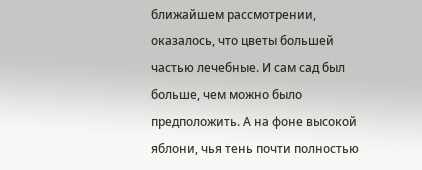ближайшем рассмотрении, оказалось, что цветы большей частью лечебные. И сам сад был больше, чем можно было предположить. А на фоне высокой яблони, чья тень почти полностью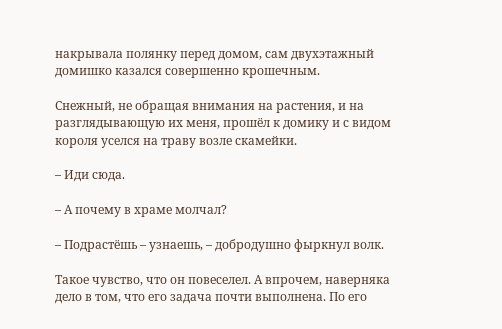накрывала полянку перед домом, сам двухэтажный домишко казался совершенно крошечным.

Снежный, не обращая внимания на растения, и на разглядывающую их меня, прошёл к домику и с видом короля уселся на траву возле скамейки.

– Иди сюда.

– А почему в храме молчал?

– Подрастёшь – узнаешь, – добродушно фыркнул волк.

Такое чувство, что он повеселел. А впрочем, наверняка дело в том, что его задача почти выполнена. По его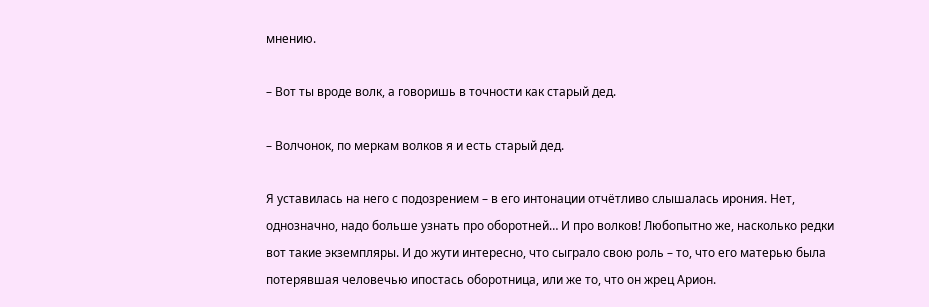мнению.

– Вот ты вроде волк, а говоришь в точности как старый дед.

– Волчонок, по меркам волков я и есть старый дед.

Я уставилась на него с подозрением – в его интонации отчётливо слышалась ирония. Нет, однозначно, надо больше узнать про оборотней… И про волков! Любопытно же, насколько редки вот такие экземпляры. И до жути интересно, что сыграло свою роль – то, что его матерью была потерявшая человечью ипостась оборотница, или же то, что он жрец Арион.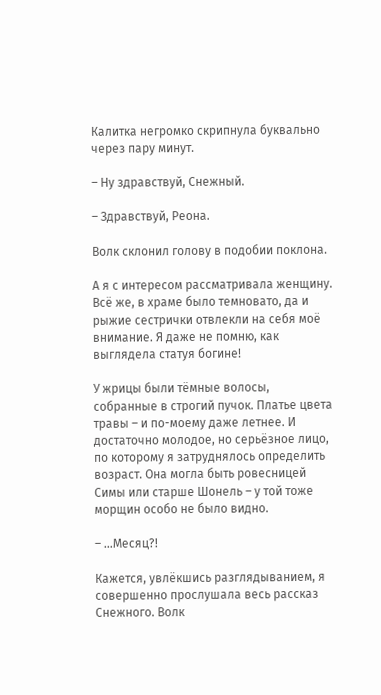Калитка негромко скрипнула буквально через пару минут.

– Ну здравствуй, Снежный.

– Здравствуй, Реона.

Волк склонил голову в подобии поклона.

А я с интересом рассматривала женщину. Всё же, в храме было темновато, да и рыжие сестрички отвлекли на себя моё внимание. Я даже не помню, как выглядела статуя богине!

У жрицы были тёмные волосы, собранные в строгий пучок. Платье цвета травы – и по-моему даже летнее. И достаточно молодое, но серьёзное лицо, по которому я затруднялось определить возраст. Она могла быть ровесницей Симы или старше Шонель – у той тоже морщин особо не было видно.

– …Месяц?!

Кажется, увлёкшись разглядыванием, я совершенно прослушала весь рассказ Снежного. Волк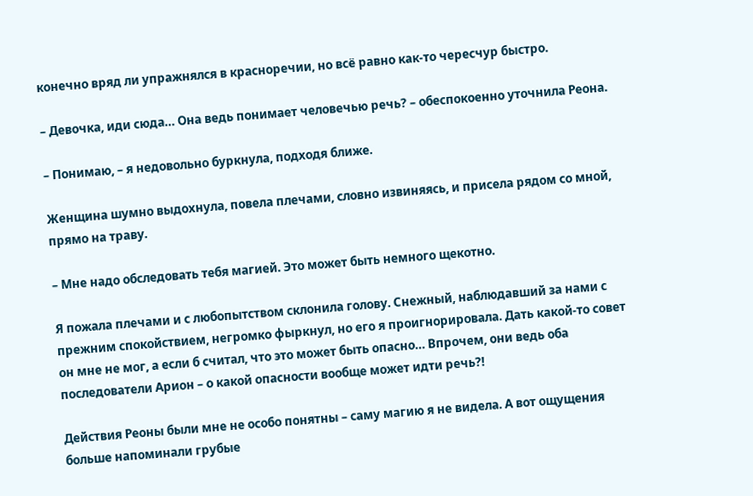конечно вряд ли упражнялся в красноречии, но всё равно как-то чересчур быстро.

– Девочка, иди сюда… Она ведь понимает человечью речь? – обеспокоенно уточнила Реона.

– Понимаю, – я недовольно буркнула, подходя ближе.

Женщина шумно выдохнула, повела плечами, словно извиняясь, и присела рядом со мной, прямо на траву.

– Мне надо обследовать тебя магией. Это может быть немного щекотно.

Я пожала плечами и с любопытством склонила голову. Снежный, наблюдавший за нами с прежним спокойствием, негромко фыркнул, но его я проигнорировала. Дать какой-то совет он мне не мог, а если б считал, что это может быть опасно… Впрочем, они ведь оба последователи Арион – о какой опасности вообще может идти речь?!

Действия Реоны были мне не особо понятны – саму магию я не видела. А вот ощущения больше напоминали грубые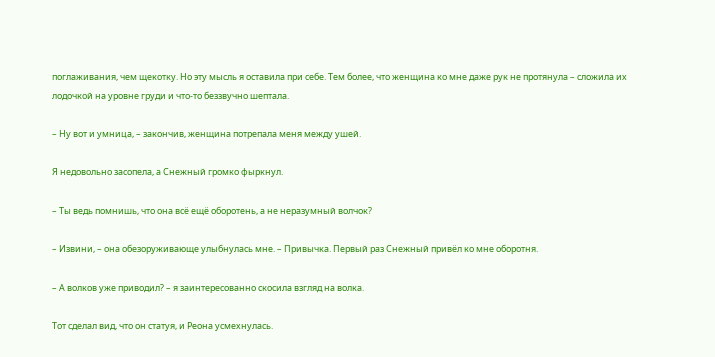поглаживания, чем щекотку. Но эту мысль я оставила при себе. Тем более, что женщина ко мне даже рук не протянула – сложила их лодочкой на уровне груди и что-то беззвучно шептала.

– Ну вот и умница, – закончив, женщина потрепала меня между ушей.

Я недовольно засопела, а Снежный громко фыркнул.

– Ты ведь помнишь, что она всё ещё оборотень, а не неразумный волчок?

– Извини, – она обезоруживающе улыбнулась мне. – Привычка. Первый раз Снежный привёл ко мне оборотня.

– А волков уже приводил? – я заинтересованно скосила взгляд на волка.

Тот сделал вид, что он статуя, и Реона усмехнулась.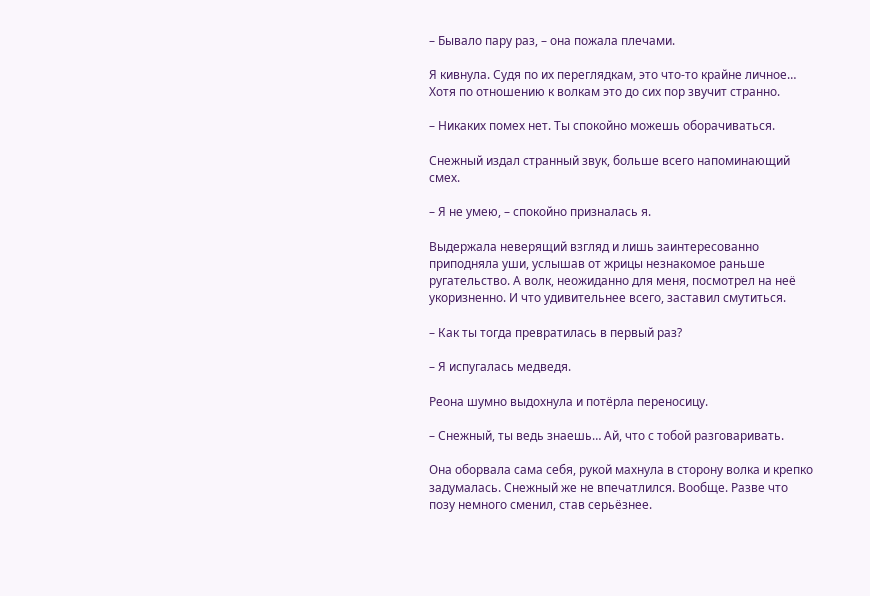– Бывало пару раз, – она пожала плечами.

Я кивнула. Судя по их переглядкам, это что-то крайне личное… Хотя по отношению к волкам это до сих пор звучит странно.

– Никаких помех нет. Ты спокойно можешь оборачиваться.

Снежный издал странный звук, больше всего напоминающий смех.

– Я не умею, – спокойно призналась я.

Выдержала неверящий взгляд и лишь заинтересованно приподняла уши, услышав от жрицы незнакомое раньше ругательство. А волк, неожиданно для меня, посмотрел на неё укоризненно. И что удивительнее всего, заставил смутиться.

– Как ты тогда превратилась в первый раз?

– Я испугалась медведя.

Реона шумно выдохнула и потёрла переносицу.

– Снежный, ты ведь знаешь… Ай, что с тобой разговаривать.

Она оборвала сама себя, рукой махнула в сторону волка и крепко задумалась. Снежный же не впечатлился. Вообще. Разве что позу немного сменил, став серьёзнее.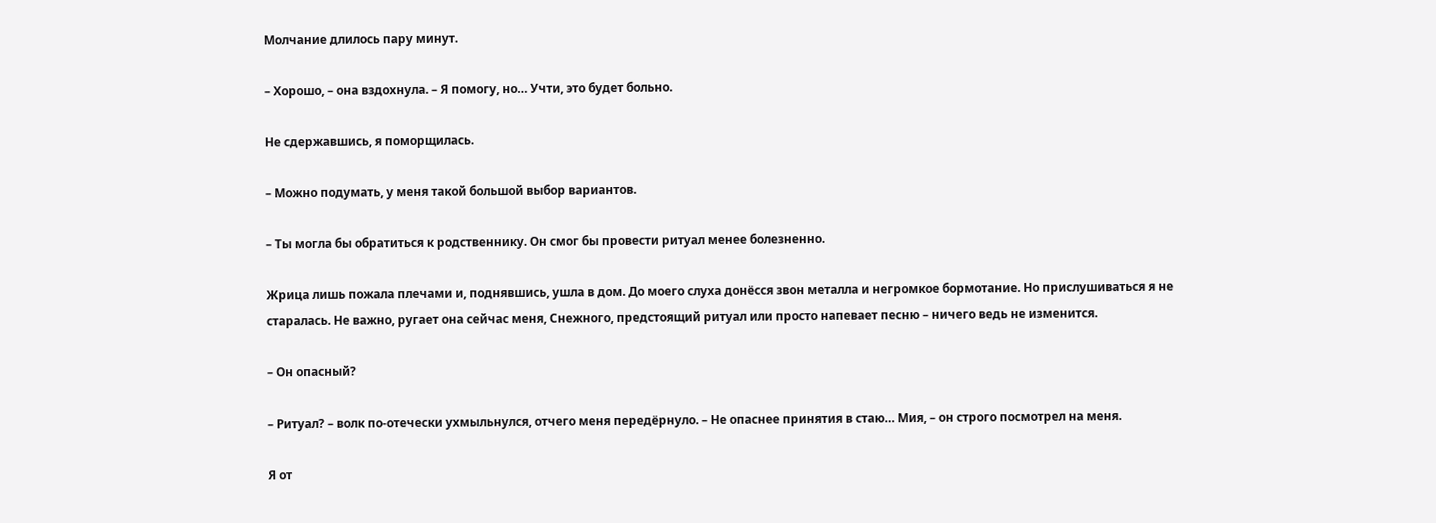Молчание длилось пару минут.

– Хорошо, – она вздохнула. – Я помогу, но… Учти, это будет больно.

Не сдержавшись, я поморщилась.

– Можно подумать, у меня такой большой выбор вариантов.

– Ты могла бы обратиться к родственнику. Он смог бы провести ритуал менее болезненно.

Жрица лишь пожала плечами и, поднявшись, ушла в дом. До моего слуха донёсся звон металла и негромкое бормотание. Но прислушиваться я не старалась. Не важно, ругает она сейчас меня, Снежного, предстоящий ритуал или просто напевает песню – ничего ведь не изменится.

– Он опасный?

– Ритуал? – волк по-отечески ухмыльнулся, отчего меня передёрнуло. – Не опаснее принятия в стаю… Мия, – он строго посмотрел на меня.

Я от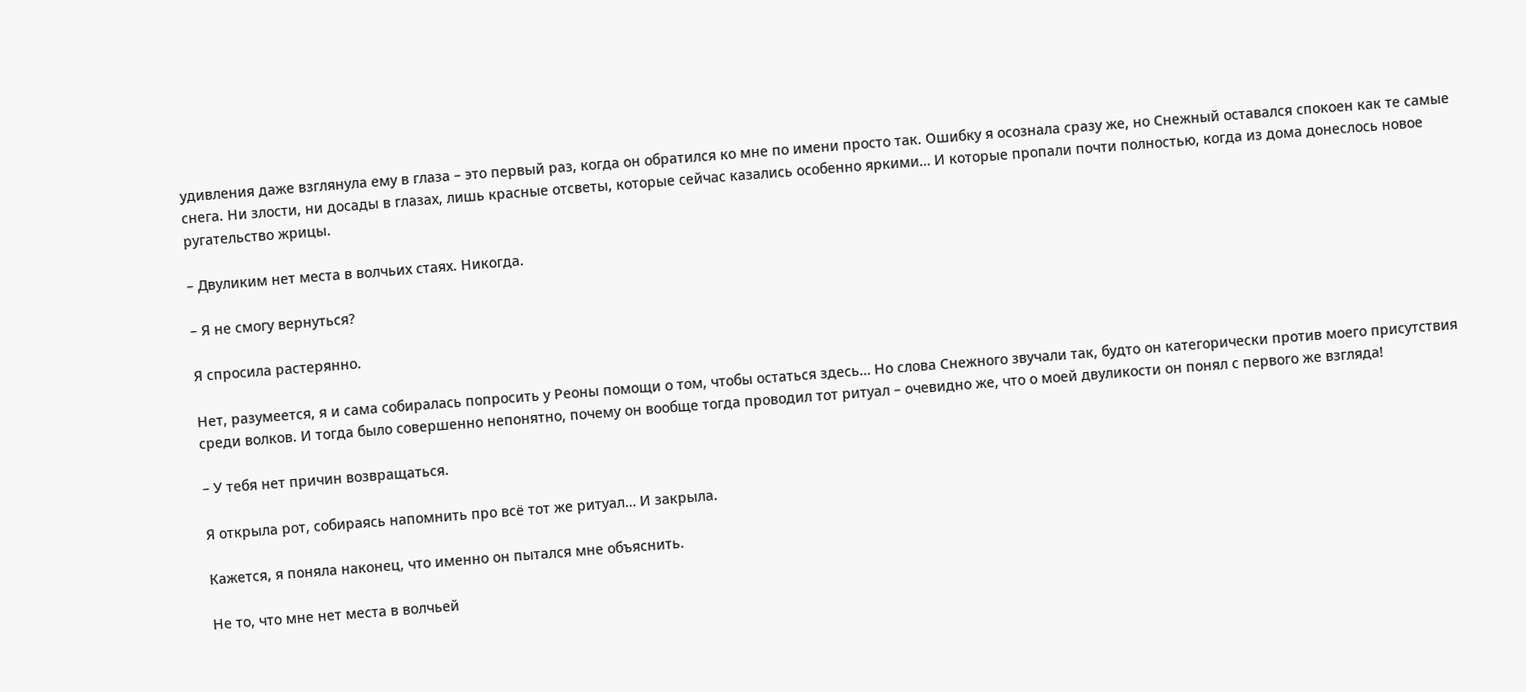удивления даже взглянула ему в глаза – это первый раз, когда он обратился ко мне по имени просто так. Ошибку я осознала сразу же, но Снежный оставался спокоен как те самые снега. Ни злости, ни досады в глазах, лишь красные отсветы, которые сейчас казались особенно яркими… И которые пропали почти полностью, когда из дома донеслось новое ругательство жрицы.

– Двуликим нет места в волчьих стаях. Никогда.

– Я не смогу вернуться?

Я спросила растерянно.

Нет, разумеется, я и сама собиралась попросить у Реоны помощи о том, чтобы остаться здесь… Но слова Снежного звучали так, будто он категорически против моего присутствия среди волков. И тогда было совершенно непонятно, почему он вообще тогда проводил тот ритуал – очевидно же, что о моей двуликости он понял с первого же взгляда!

– У тебя нет причин возвращаться.

Я открыла рот, собираясь напомнить про всё тот же ритуал… И закрыла.

Кажется, я поняла наконец, что именно он пытался мне объяснить.

Не то, что мне нет места в волчьей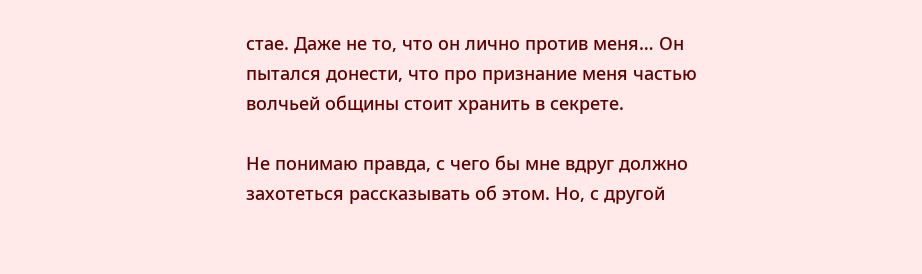стае. Даже не то, что он лично против меня… Он пытался донести, что про признание меня частью волчьей общины стоит хранить в секрете.

Не понимаю правда, с чего бы мне вдруг должно захотеться рассказывать об этом. Но, с другой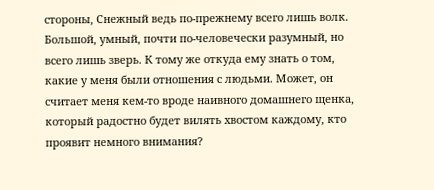стороны, Снежный ведь по-прежнему всего лишь волк. Большой, умный, почти по-человечески разумный, но всего лишь зверь. К тому же откуда ему знать о том, какие у меня были отношения с людьми. Может, он считает меня кем-то вроде наивного домашнего щенка, который радостно будет вилять хвостом каждому, кто проявит немного внимания?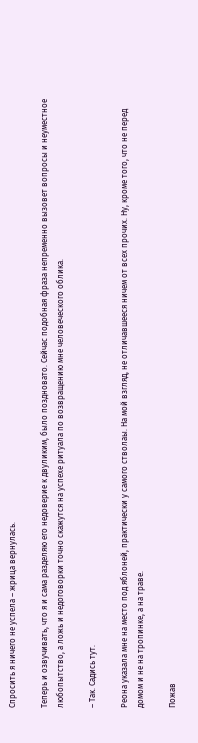Спросить я ничего не успела – жрица вернулась.

Теперь и озвучивать, что я и сама разделяю его недоверие к двуликим, было поздновато. Сейчас подобная фраза непременно вызовет вопросы и неуместное любопытство, а ложь и недоговорки точно скажутся на успехе ритуала по возвращению мне человеческого облика.

– Так. Садись тут.

Реона указала мне на место под яблоней, практически у самого стволаы. На мой взгляд, не отличавшееся ничем от всех прочих. Ну, кроме того, что не перед домом и не на тропинке, а на траве.

Пожав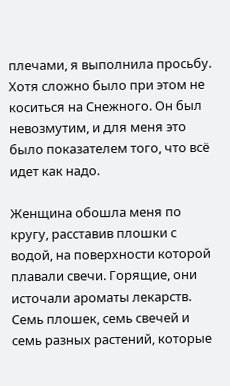плечами, я выполнила просьбу. Хотя сложно было при этом не коситься на Снежного. Он был невозмутим, и для меня это было показателем того, что всё идет как надо.

Женщина обошла меня по кругу, расставив плошки с водой, на поверхности которой плавали свечи. Горящие, они источали ароматы лекарств. Семь плошек, семь свечей и семь разных растений, которые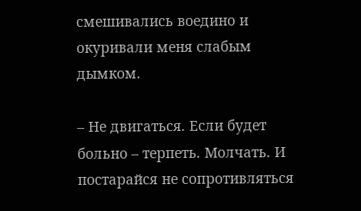смешивались воедино и окуривали меня слабым дымком.

– Не двигаться. Если будет больно – терпеть. Молчать. И постарайся не сопротивляться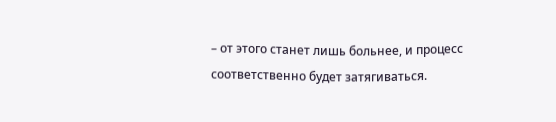– от этого станет лишь больнее, и процесс соответственно будет затягиваться.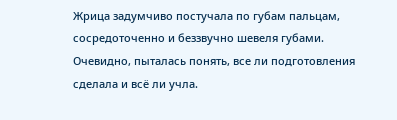Жрица задумчиво постучала по губам пальцам, сосредоточенно и беззвучно шевеля губами. Очевидно, пыталась понять, все ли подготовления сделала и всё ли учла.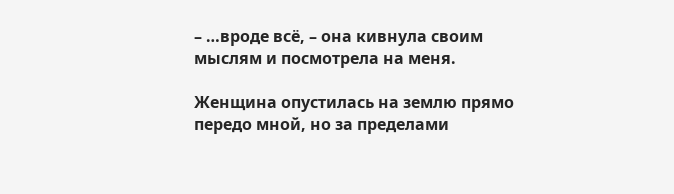– …вроде всё, – она кивнула своим мыслям и посмотрела на меня.

Женщина опустилась на землю прямо передо мной, но за пределами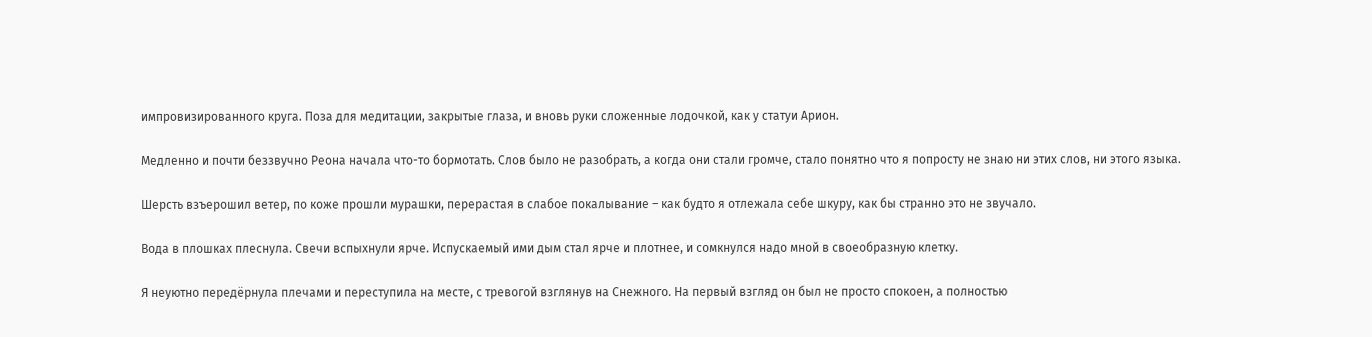импровизированного круга. Поза для медитации, закрытые глаза, и вновь руки сложенные лодочкой, как у статуи Арион.

Медленно и почти беззвучно Реона начала что-то бормотать. Слов было не разобрать, а когда они стали громче, стало понятно что я попросту не знаю ни этих слов, ни этого языка.

Шерсть взъерошил ветер, по коже прошли мурашки, перерастая в слабое покалывание – как будто я отлежала себе шкуру, как бы странно это не звучало.

Вода в плошках плеснула. Свечи вспыхнули ярче. Испускаемый ими дым стал ярче и плотнее, и сомкнулся надо мной в своеобразную клетку.

Я неуютно передёрнула плечами и переступила на месте, с тревогой взглянув на Снежного. На первый взгляд он был не просто спокоен, а полностью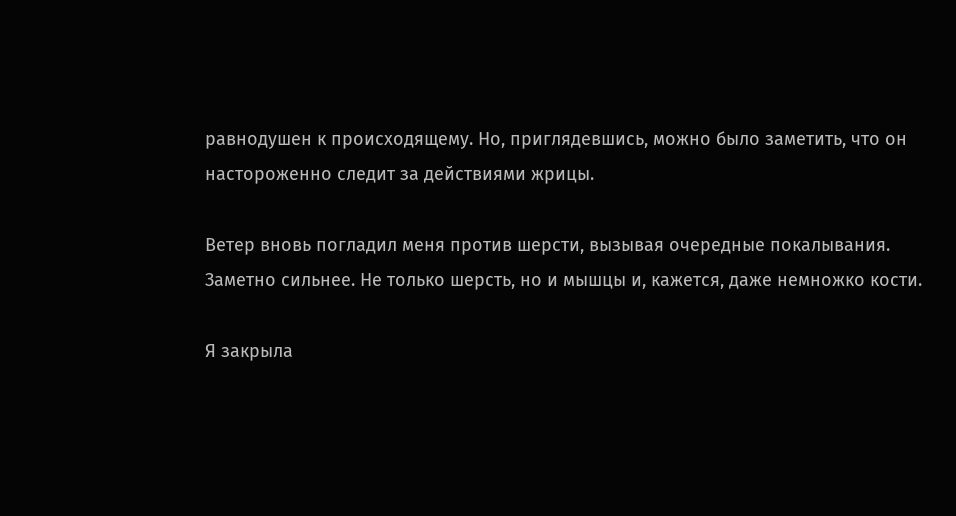равнодушен к происходящему. Но, приглядевшись, можно было заметить, что он настороженно следит за действиями жрицы.

Ветер вновь погладил меня против шерсти, вызывая очередные покалывания. Заметно сильнее. Не только шерсть, но и мышцы и, кажется, даже немножко кости.

Я закрыла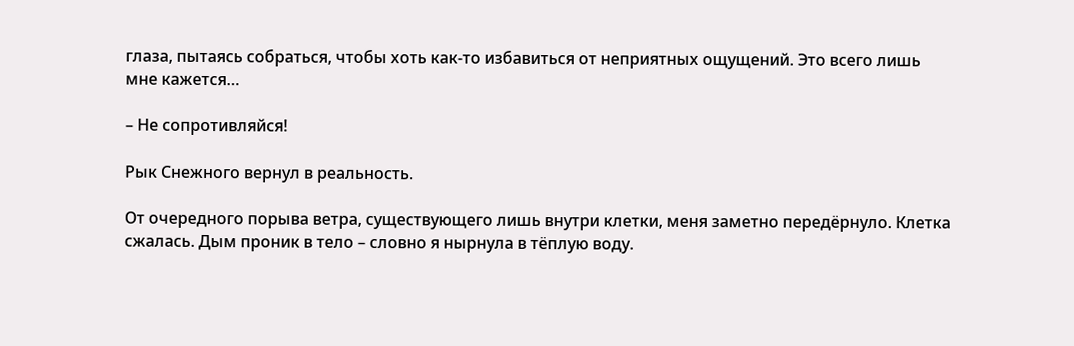глаза, пытаясь собраться, чтобы хоть как-то избавиться от неприятных ощущений. Это всего лишь мне кажется…

– Не сопротивляйся!

Рык Снежного вернул в реальность.

От очередного порыва ветра, существующего лишь внутри клетки, меня заметно передёрнуло. Клетка сжалась. Дым проник в тело – словно я нырнула в тёплую воду.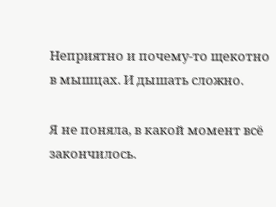Неприятно и почему-то щекотно в мышцах. И дышать сложно.

Я не поняла, в какой момент всё закончилось.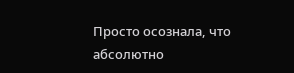Просто осознала, что абсолютно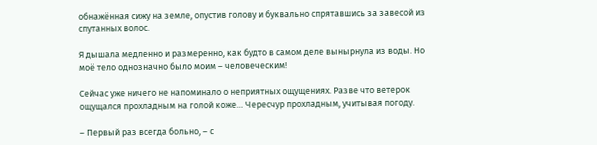обнажённая сижу на земле, опустив голову и буквально спрятавшись за завесой из спутанных волос.

Я дышала медленно и размеренно, как будто в самом деле вынырнула из воды. Но моё тело однозначно было моим – человеческим!

Сейчас уже ничего не напоминало о неприятных ощущениях. Разве что ветерок ощущался прохладным на голой коже… Чересчур прохладным, учитывая погоду.

– Первый раз всегда больно, – с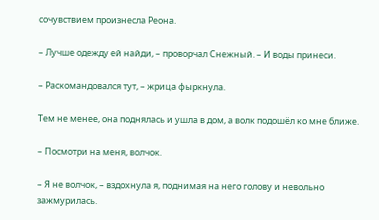сочувствием произнесла Реона.

– Лучше одежду ей найди, – проворчал Снежный. – И воды принеси.

– Раскомандовался тут, – жрица фыркнула.

Тем не менее, она поднялась и ушла в дом, а волк подошёл ко мне ближе.

– Посмотри на меня, волчок.

– Я не волчок, – вздохнула я, поднимая на него голову и невольно зажмурилась.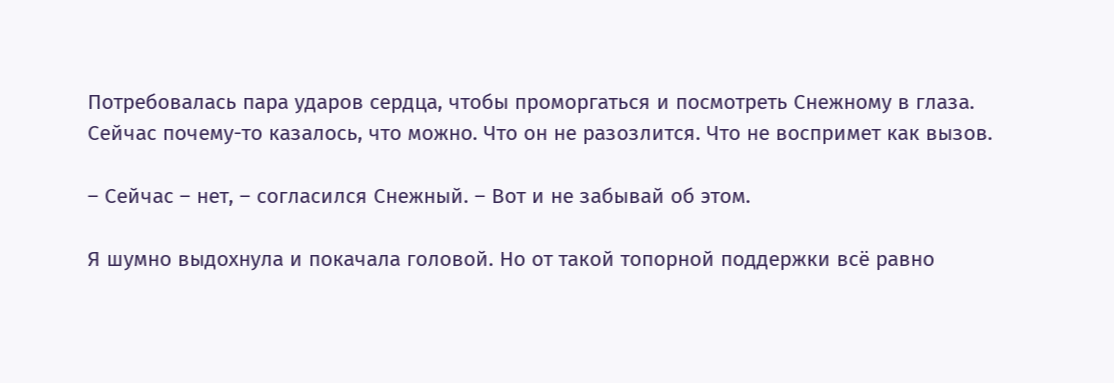Потребовалась пара ударов сердца, чтобы проморгаться и посмотреть Снежному в глаза. Сейчас почему-то казалось, что можно. Что он не разозлится. Что не воспримет как вызов.

– Сейчас – нет, – согласился Снежный. – Вот и не забывай об этом.

Я шумно выдохнула и покачала головой. Но от такой топорной поддержки всё равно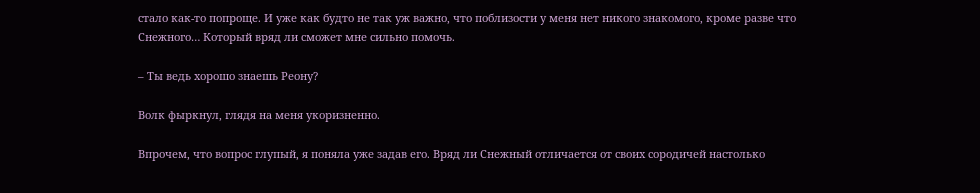стало как-то попроще. И уже как будто не так уж важно, что поблизости у меня нет никого знакомого, кроме разве что Снежного… Который вряд ли сможет мне сильно помочь.

– Ты ведь хорошо знаешь Реону?

Волк фыркнул, глядя на меня укоризненно.

Впрочем, что вопрос глупый, я поняла уже задав его. Вряд ли Снежный отличается от своих сородичей настолько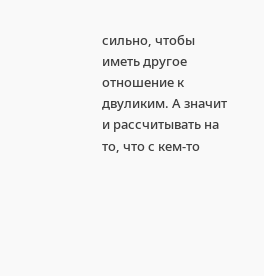сильно, чтобы иметь другое отношение к двуликим. А значит и рассчитывать на то, что с кем-то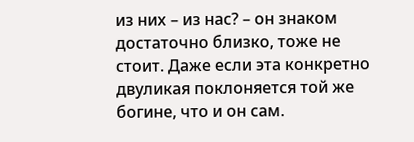из них – из нас? – он знаком достаточно близко, тоже не стоит. Даже если эта конкретно двуликая поклоняется той же богине, что и он сам.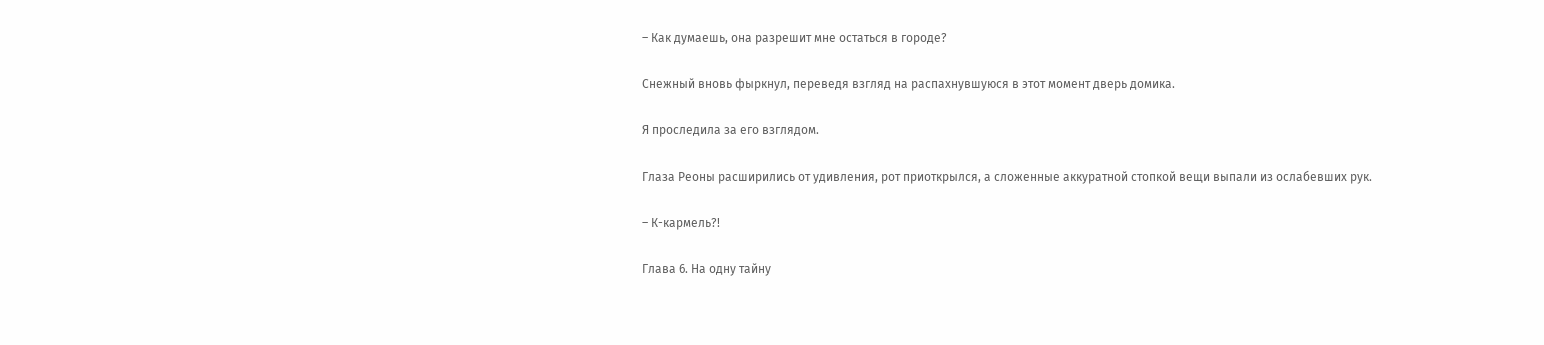– Как думаешь, она разрешит мне остаться в городе?

Снежный вновь фыркнул, переведя взгляд на распахнувшуюся в этот момент дверь домика.

Я проследила за его взглядом.

Глаза Реоны расширились от удивления, рот приоткрылся, а сложенные аккуратной стопкой вещи выпали из ослабевших рук.

– К-кармель?!

Глава 6. На одну тайну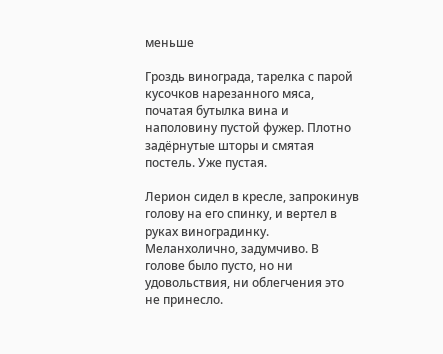меньше

Гроздь винограда, тарелка с парой кусочков нарезанного мяса, початая бутылка вина и наполовину пустой фужер. Плотно задёрнутые шторы и смятая постель. Уже пустая.

Лерион сидел в кресле, запрокинув голову на его спинку, и вертел в руках виноградинку. Меланхолично, задумчиво. В голове было пусто, но ни удовольствия, ни облегчения это не принесло.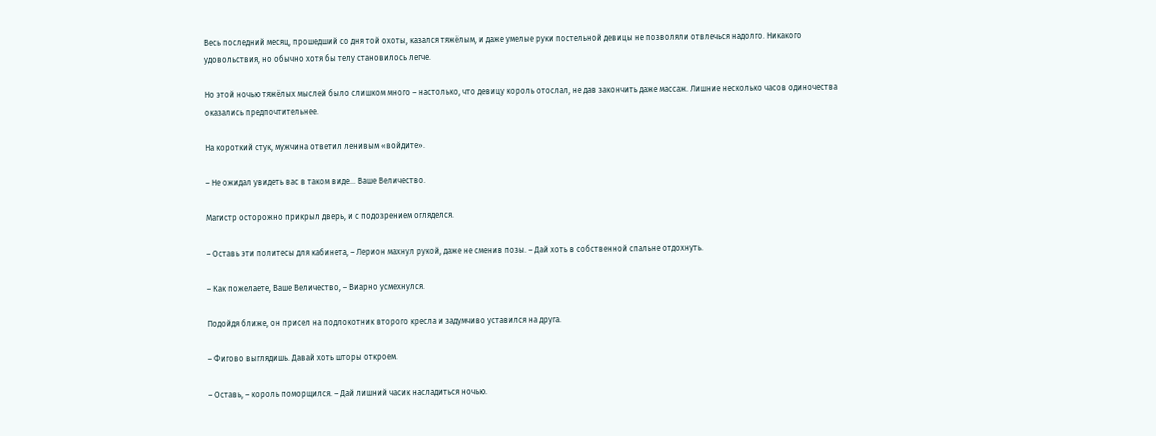Весь последний месяц, прошедший со дня той охоты, казался тяжёлым, и даже умелые руки постельной девицы не позволяли отвлечься надолго. Никакого удовольствия, но обычно хотя бы телу становилось легче.

Но этой ночью тяжёлых мыслей было слишком много – настолько, что девицу король отослал, не дав закончить даже массаж. Лишние несколько часов одиночества оказались предпочтительнее.

На короткий стук, мужчина ответил ленивым «войдите».

– Не ожидал увидеть вас в таком виде… Ваше Величество.

Магистр осторожно прикрыл дверь, и с подозрением огляделся.

– Оставь эти политесы для кабинета, – Лерион махнул рукой, даже не сменив позы. – Дай хоть в собственной спальне отдохнуть.

– Как пожелаете, Ваше Величество, – Виарно усмехнулся.

Подойдя ближе, он присел на подлокотник второго кресла и задумчиво уставился на друга.

– Фигово выглядишь. Давай хоть шторы откроем.

– Оставь, – король поморщился. – Дай лишний часик насладиться ночью.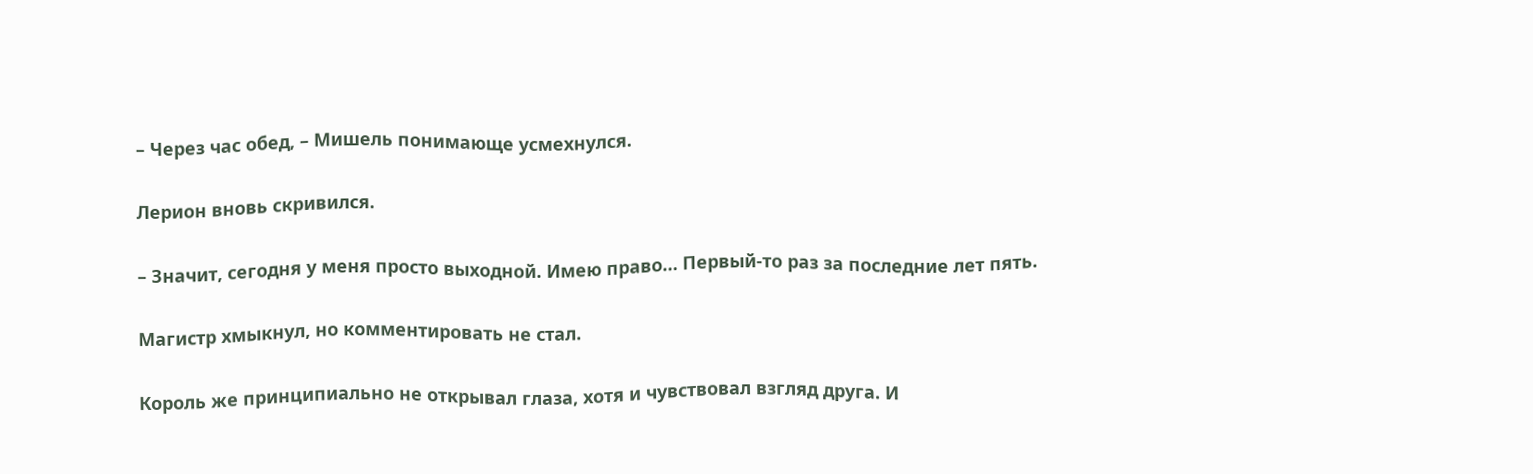– Через час обед, – Мишель понимающе усмехнулся.

Лерион вновь скривился.

– Значит, сегодня у меня просто выходной. Имею право… Первый-то раз за последние лет пять.

Магистр хмыкнул, но комментировать не стал.

Король же принципиально не открывал глаза, хотя и чувствовал взгляд друга. И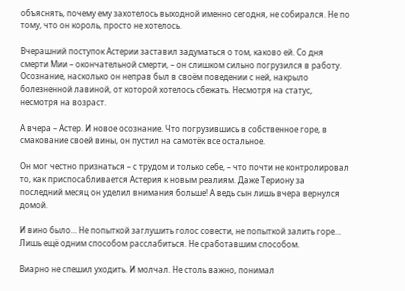объяснять, почему ему захотелось выходной именно сегодня, не собирался. Не по тому, что он король, просто не хотелось.

Вчерашний поступок Астерии заставил задуматься о том, каково ей. Со дня смерти Мии – окончательной смерти, – он слишком сильно погрузился в работу. Осознание, насколько он неправ был в своём поведении с ней, накрыло болезненной лавиной, от которой хотелось сбежать. Несмотря на статус, несмотря на возраст.

А вчера – Астер. И новое осознание. Что погрузившись в собственное горе, в смакование своей вины, он пустил на самотёк все остальное.

Он мог честно признаться – с трудом и только себе, – что почти не контролировал то, как приспосабливается Астерия к новым реалиям. Даже Териону за последний месяц он уделил внимания больше! А ведь сын лишь вчера вернулся домой.

И вино было… Не попыткой заглушить голос совести, не попыткой залить горе… Лишь ещё одним способом расслабиться. Не сработавшим способом.

Виарно не спешил уходить. И молчал. Не столь важно, понимал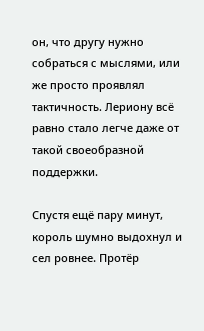он, что другу нужно собраться с мыслями, или же просто проявлял тактичность. Лериону всё равно стало легче даже от такой своеобразной поддержки.

Спустя ещё пару минут, король шумно выдохнул и сел ровнее. Протёр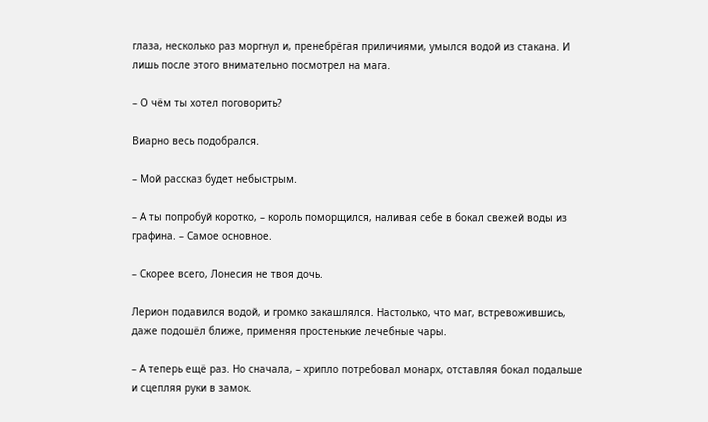глаза, несколько раз моргнул и, пренебрёгая приличиями, умылся водой из стакана. И лишь после этого внимательно посмотрел на мага.

– О чём ты хотел поговорить?

Виарно весь подобрался.

– Мой рассказ будет небыстрым.

– А ты попробуй коротко, – король поморщился, наливая себе в бокал свежей воды из графина. – Самое основное.

– Скорее всего, Лонесия не твоя дочь.

Лерион подавился водой, и громко закашлялся. Настолько, что маг, встревожившись, даже подошёл ближе, применяя простенькие лечебные чары.

– А теперь ещё раз. Но сначала, – хрипло потребовал монарх, отставляя бокал подальше и сцепляя руки в замок.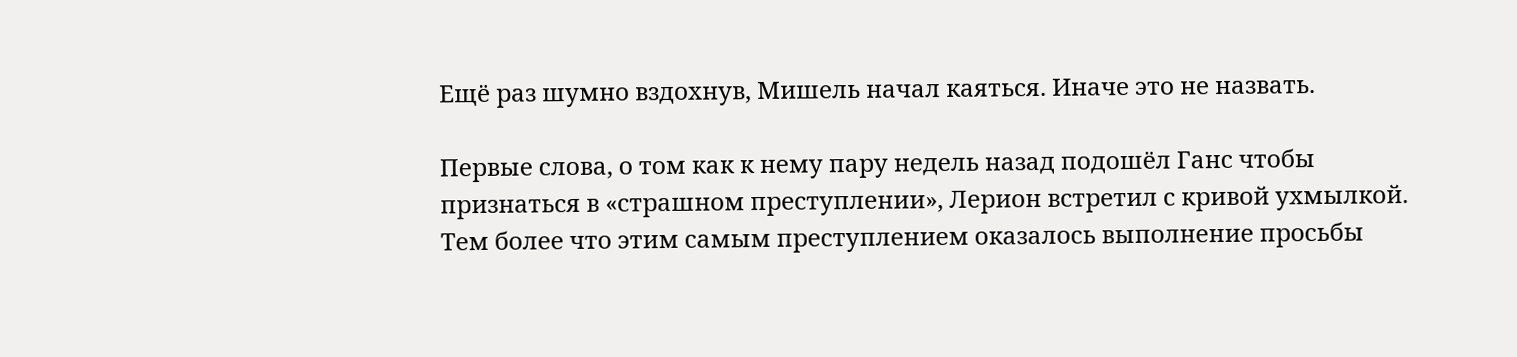Ещё раз шумно вздохнув, Мишель начал каяться. Иначе это не назвать.

Первые слова, о том как к нему пару недель назад подошёл Ганс чтобы признаться в «страшном преступлении», Лерион встретил с кривой ухмылкой. Тем более что этим самым преступлением оказалось выполнение просьбы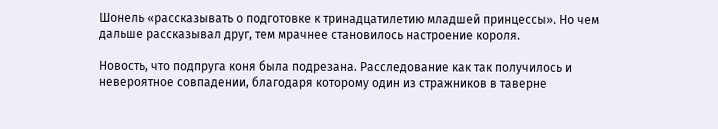Шонель «рассказывать о подготовке к тринадцатилетию младшей принцессы». Но чем дальше рассказывал друг, тем мрачнее становилось настроение короля.

Новость, что подпруга коня была подрезана. Расследование как так получилось и невероятное совпадении, благодаря которому один из стражников в таверне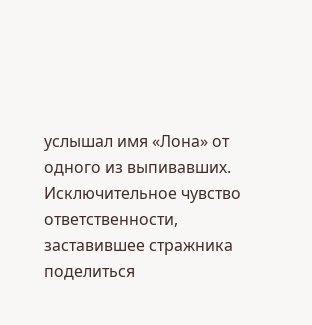услышал имя «Лона» от одного из выпивавших. Исключительное чувство ответственности, заставившее стражника поделиться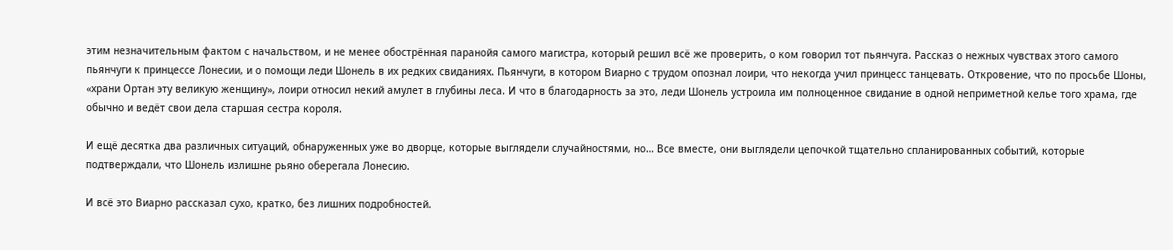этим незначительным фактом с начальством, и не менее обострённая паранойя самого магистра, который решил всё же проверить, о ком говорил тот пьянчуга. Рассказ о нежных чувствах этого самого пьянчуги к принцессе Лонесии, и о помощи леди Шонель в их редких свиданиях. Пьянчуги, в котором Виарно с трудом опознал лоири, что некогда учил принцесс танцевать. Откровение, что по просьбе Шоны, «храни Ортан эту великую женщину», лоири относил некий амулет в глубины леса. И что в благодарность за это, леди Шонель устроила им полноценное свидание в одной неприметной келье того храма, где обычно и ведёт свои дела старшая сестра короля.

И ещё десятка два различных ситуаций, обнаруженных уже во дворце, которые выглядели случайностями, но… Все вместе, они выглядели цепочкой тщательно спланированных событий, которые подтверждали, что Шонель излишне рьяно оберегала Лонесию.

И всё это Виарно рассказал сухо, кратко, без лишних подробностей.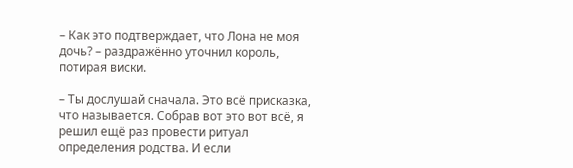– Как это подтверждает, что Лона не моя дочь? – раздражённо уточнил король, потирая виски.

– Ты дослушай сначала. Это всё присказка, что называется. Собрав вот это вот всё, я решил ещё раз провести ритуал определения родства. И если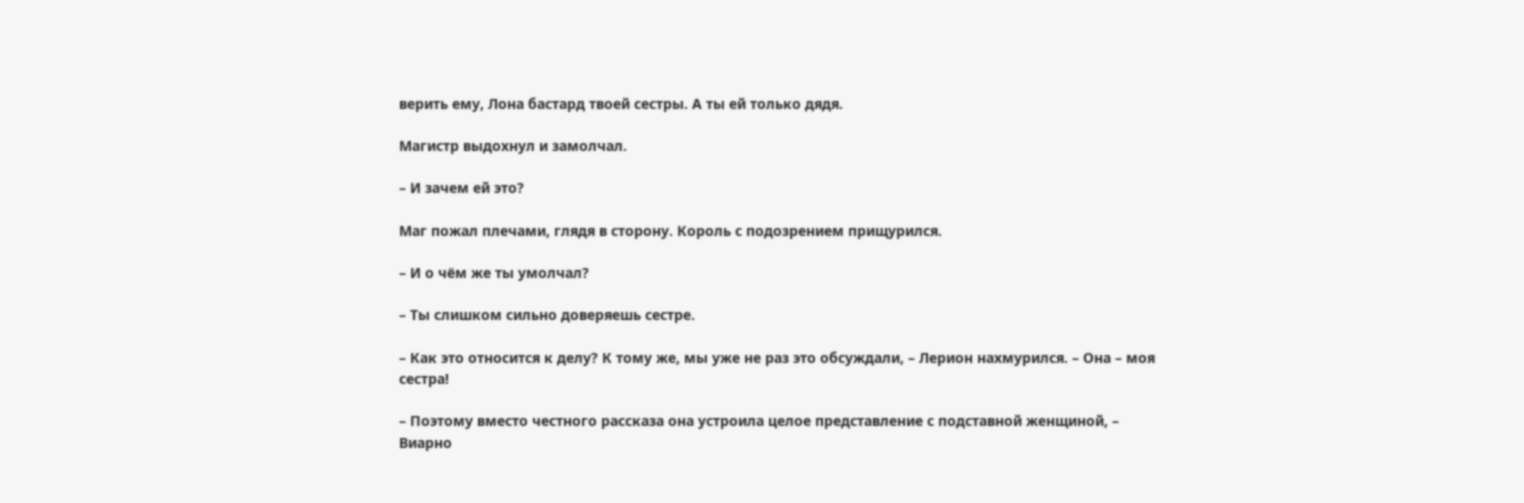верить ему, Лона бастард твоей сестры. А ты ей только дядя.

Магистр выдохнул и замолчал.

– И зачем ей это?

Маг пожал плечами, глядя в сторону. Король с подозрением прищурился.

– И о чём же ты умолчал?

– Ты слишком сильно доверяешь сестре.

– Как это относится к делу? К тому же, мы уже не раз это обсуждали, – Лерион нахмурился. – Она – моя сестра!

– Поэтому вместо честного рассказа она устроила целое представление с подставной женщиной, – Виарно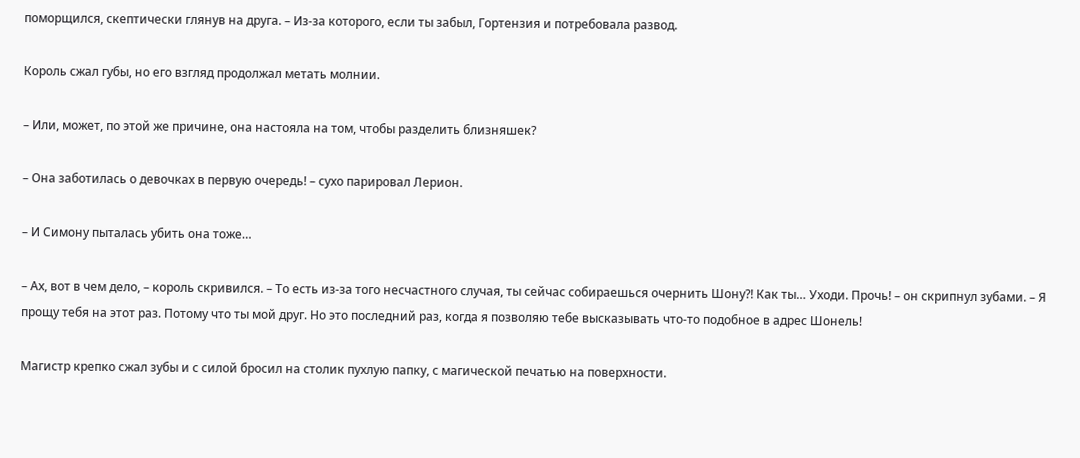поморщился, скептически глянув на друга. – Из-за которого, если ты забыл, Гортензия и потребовала развод.

Король сжал губы, но его взгляд продолжал метать молнии.

– Или, может, по этой же причине, она настояла на том, чтобы разделить близняшек?

– Она заботилась о девочках в первую очередь! – сухо парировал Лерион.

– И Симону пыталась убить она тоже…

– Ах, вот в чем дело, – король скривился. – То есть из-за того несчастного случая, ты сейчас собираешься очернить Шону?! Как ты… Уходи. Прочь! – он скрипнул зубами. – Я прощу тебя на этот раз. Потому что ты мой друг. Но это последний раз, когда я позволяю тебе высказывать что-то подобное в адрес Шонель!

Магистр крепко сжал зубы и с силой бросил на столик пухлую папку, с магической печатью на поверхности.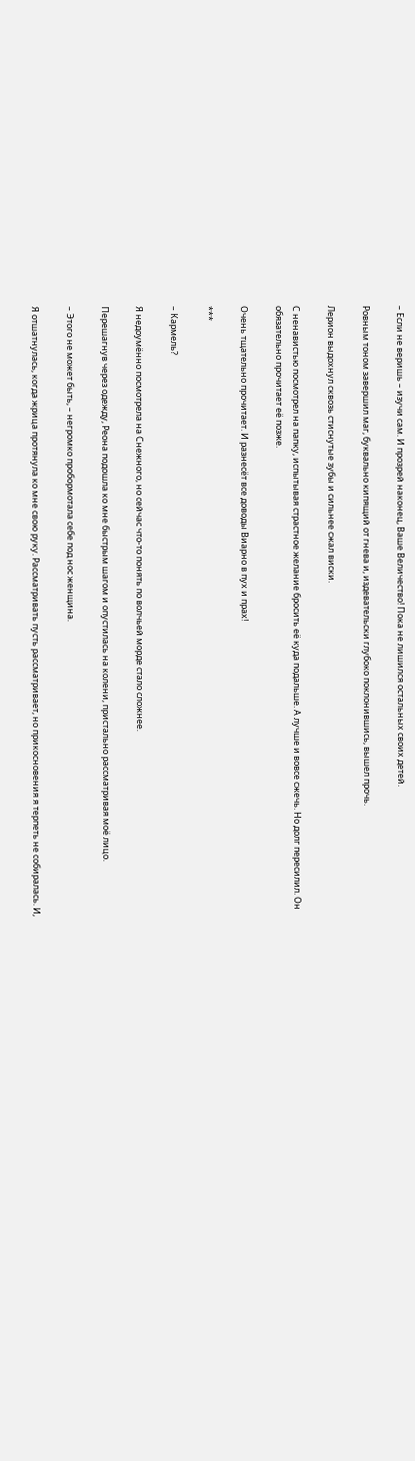– Если не веришь – изучи сам. И прозрей наконец, Ваше Величество! Пока не лишился остальных своих детей.

Ровным тоном завершил маг, буквально кипящий от гнева и, издевательски глубоко поклонившись, вышел прочь.

Лерион выдохнул сквозь стиснутые зубы и сильнее сжал виски.

С ненавистью посмотрел на папку, испытывая страстное желание бросить её куда подальше. А лучше и вовсе сжечь. Но долг пересилил. Он обязательно прочитает её позже.

Очень тщательно прочитает. И разнесёт все доводы Виарно в пух и прах!

***

– Кармель?

Я недоумённо посмотрела на Снежного, но сейчас что-то понять по волчьей морде стало сложнее.

Перешагнув через одежду, Реона подошла ко мне быстрым шагом и опустилась на колени, пристально рассматривая моё лицо.

– Этого не может быть, – негромко пробормотала себе под нос женщина.

Я отшатнулась, когда жрица протянула ко мне свою руку. Рассматривать пусть рассматривает, но прикосновения я терпеть не собиралась. И,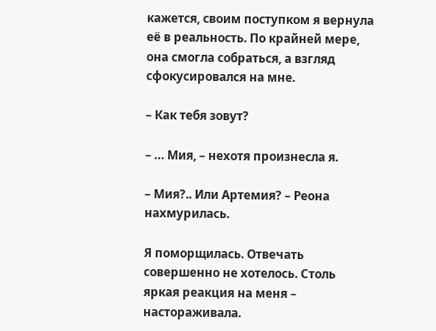кажется, своим поступком я вернула её в реальность. По крайней мере, она смогла собраться, а взгляд сфокусировался на мне.

– Как тебя зовут?

– … Мия, – нехотя произнесла я.

– Мия?.. Или Артемия? – Реона нахмурилась.

Я поморщилась. Отвечать совершенно не хотелось. Столь яркая реакция на меня – настораживала.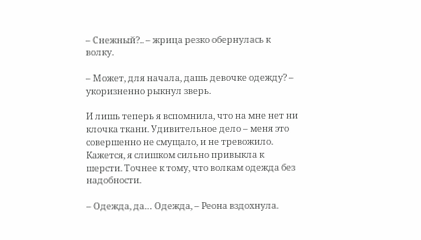– Снежный?.. – жрица резко обернулась к волку.

– Может, для начала, дашь девочке одежду? – укоризненно рыкнул зверь.

И лишь теперь я вспомнила, что на мне нет ни клочка ткани. Удивительное дело – меня это совершенно не смущало, и не тревожило. Кажется, я слишком сильно привыкла к шерсти. Точнее к тому, что волкам одежда без надобности.

– Одежда, да… Одежда, – Реона вздохнула.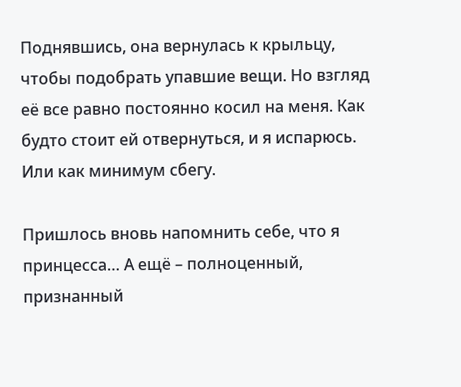Поднявшись, она вернулась к крыльцу, чтобы подобрать упавшие вещи. Но взгляд её все равно постоянно косил на меня. Как будто стоит ей отвернуться, и я испарюсь. Или как минимум сбегу.

Пришлось вновь напомнить себе, что я принцесса… А ещё – полноценный, признанный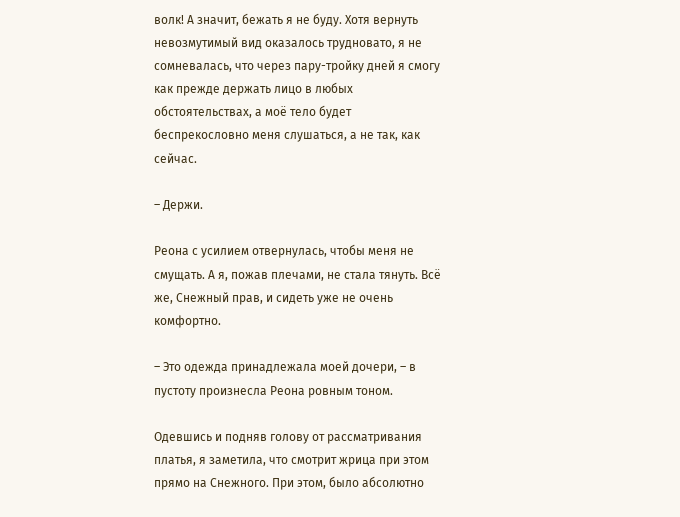волк! А значит, бежать я не буду. Хотя вернуть невозмутимый вид оказалось трудновато, я не сомневалась, что через пару-тройку дней я смогу как прежде держать лицо в любых обстоятельствах, а моё тело будет беспрекословно меня слушаться, а не так, как сейчас.

– Держи.

Реона с усилием отвернулась, чтобы меня не смущать. А я, пожав плечами, не стала тянуть. Всё же, Снежный прав, и сидеть уже не очень комфортно.

– Это одежда принадлежала моей дочери, – в пустоту произнесла Реона ровным тоном.

Одевшись и подняв голову от рассматривания платья, я заметила, что смотрит жрица при этом прямо на Снежного. При этом, было абсолютно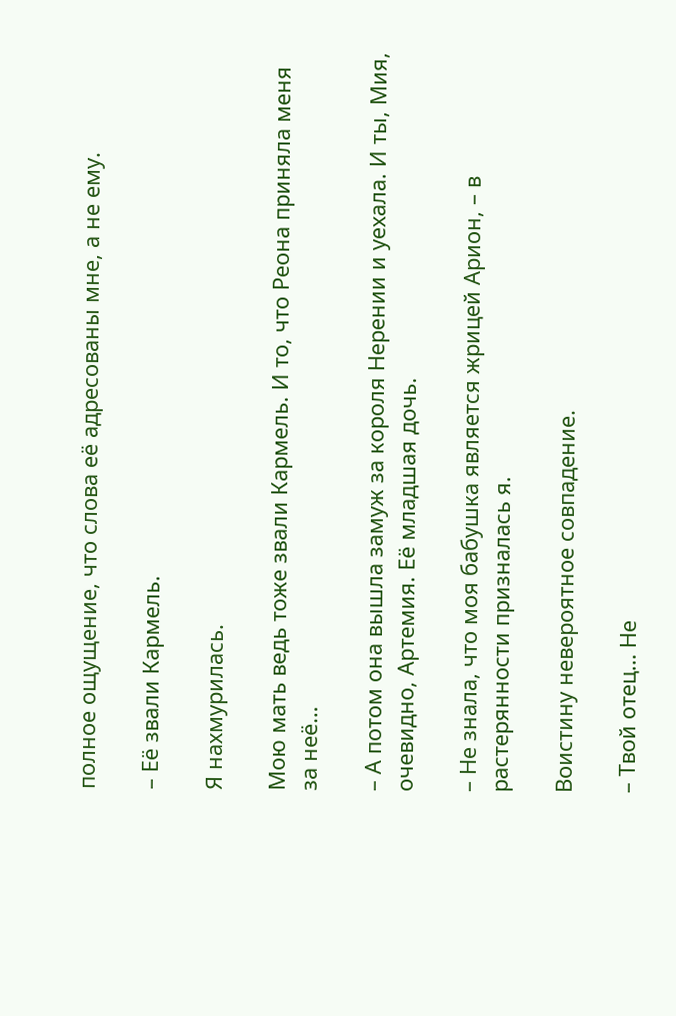полное ощущение, что слова её адресованы мне, а не ему.

– Её звали Кармель.

Я нахмурилась.

Мою мать ведь тоже звали Кармель. И то, что Реона приняла меня за неё…

– А потом она вышла замуж за короля Нерении и уехала. И ты, Мия, очевидно, Артемия. Её младшая дочь.

– Не знала, что моя бабушка является жрицей Арион, – в растерянности призналась я.

Воистину невероятное совпадение.

– Твой отец… Не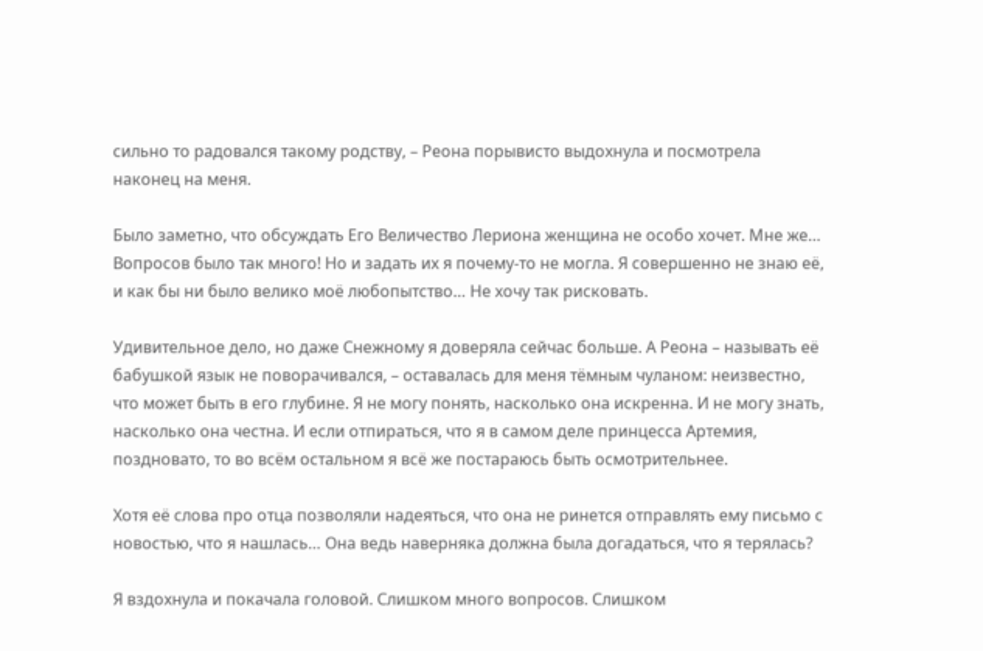сильно то радовался такому родству, – Реона порывисто выдохнула и посмотрела наконец на меня.

Было заметно, что обсуждать Его Величество Лериона женщина не особо хочет. Мне же… Вопросов было так много! Но и задать их я почему-то не могла. Я совершенно не знаю её, и как бы ни было велико моё любопытство… Не хочу так рисковать.

Удивительное дело, но даже Снежному я доверяла сейчас больше. А Реона – называть её бабушкой язык не поворачивался, – оставалась для меня тёмным чуланом: неизвестно, что может быть в его глубине. Я не могу понять, насколько она искренна. И не могу знать, насколько она честна. И если отпираться, что я в самом деле принцесса Артемия, поздновато, то во всём остальном я всё же постараюсь быть осмотрительнее.

Хотя её слова про отца позволяли надеяться, что она не ринется отправлять ему письмо с новостью, что я нашлась… Она ведь наверняка должна была догадаться, что я терялась?

Я вздохнула и покачала головой. Слишком много вопросов. Слишком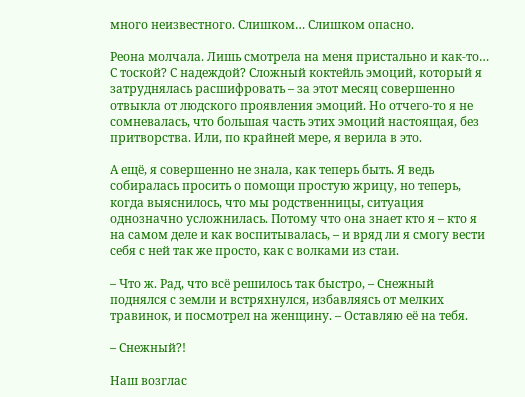много неизвестного. Слишком… Слишком опасно.

Реона молчала. Лишь смотрела на меня пристально и как-то… С тоской? С надеждой? Сложный коктейль эмоций, который я затруднялась расшифровать – за этот месяц совершенно отвыкла от людского проявления эмоций. Но отчего-то я не сомневалась, что большая часть этих эмоций настоящая, без притворства. Или, по крайней мере, я верила в это.

А ещё, я совершенно не знала, как теперь быть. Я ведь собиралась просить о помощи простую жрицу, но теперь, когда выяснилось, что мы родственницы, ситуация однозначно усложнилась. Потому что она знает кто я – кто я на самом деле и как воспитывалась, – и вряд ли я смогу вести себя с ней так же просто, как с волками из стаи.

– Что ж. Рад, что всё решилось так быстро, – Снежный поднялся с земли и встряхнулся, избавляясь от мелких травинок, и посмотрел на женщину. – Оставляю её на тебя.

– Снежный?!

Наш возглас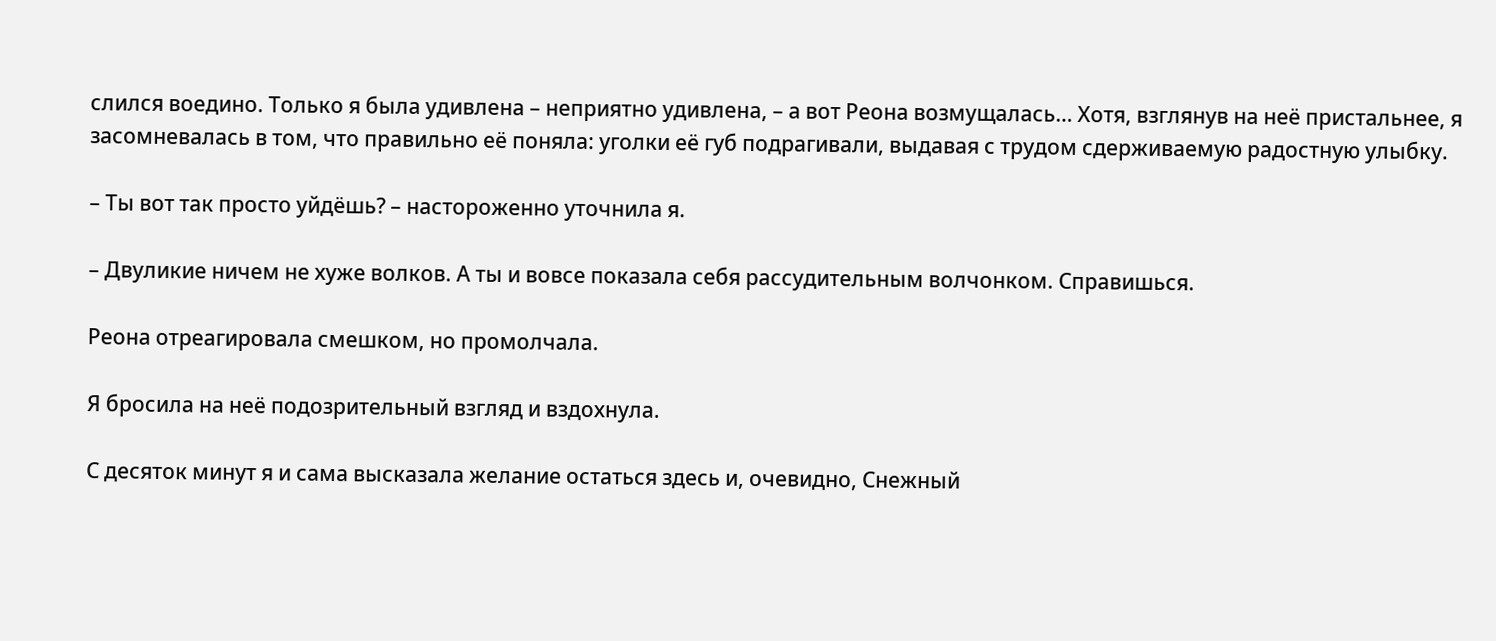слился воедино. Только я была удивлена – неприятно удивлена, – а вот Реона возмущалась… Хотя, взглянув на неё пристальнее, я засомневалась в том, что правильно её поняла: уголки её губ подрагивали, выдавая с трудом сдерживаемую радостную улыбку.

– Ты вот так просто уйдёшь? – настороженно уточнила я.

– Двуликие ничем не хуже волков. А ты и вовсе показала себя рассудительным волчонком. Справишься.

Реона отреагировала смешком, но промолчала.

Я бросила на неё подозрительный взгляд и вздохнула.

С десяток минут я и сама высказала желание остаться здесь и, очевидно, Снежный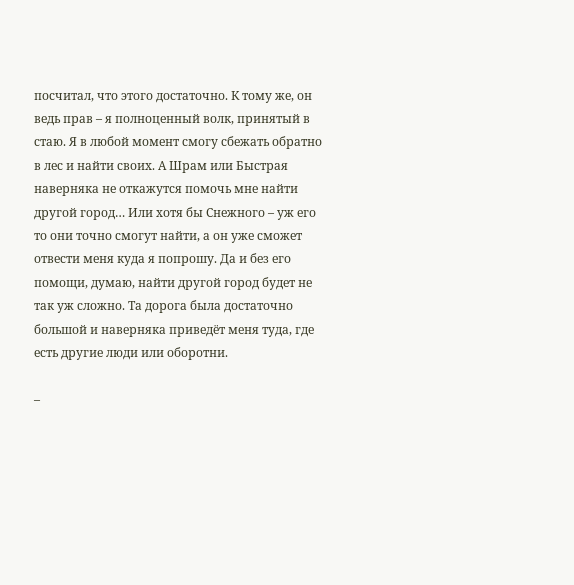посчитал, что этого достаточно. К тому же, он ведь прав – я полноценный волк, принятый в стаю. Я в любой момент смогу сбежать обратно в лес и найти своих. А Шрам или Быстрая наверняка не откажутся помочь мне найти другой город… Или хотя бы Снежного – уж его то они точно смогут найти, а он уже сможет отвести меня куда я попрошу. Да и без его помощи, думаю, найти другой город будет не так уж сложно. Та дорога была достаточно большой и наверняка приведёт меня туда, где есть другие люди или оборотни.

–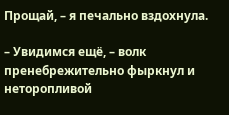Прощай, – я печально вздохнула.

– Увидимся ещё, – волк пренебрежительно фыркнул и неторопливой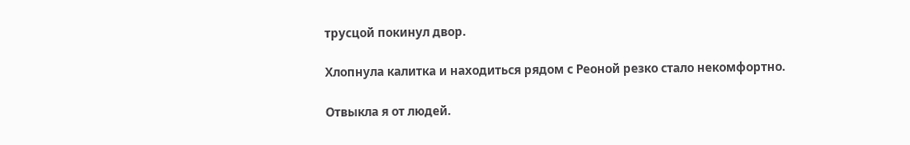трусцой покинул двор.

Хлопнула калитка и находиться рядом с Реоной резко стало некомфортно.

Отвыкла я от людей.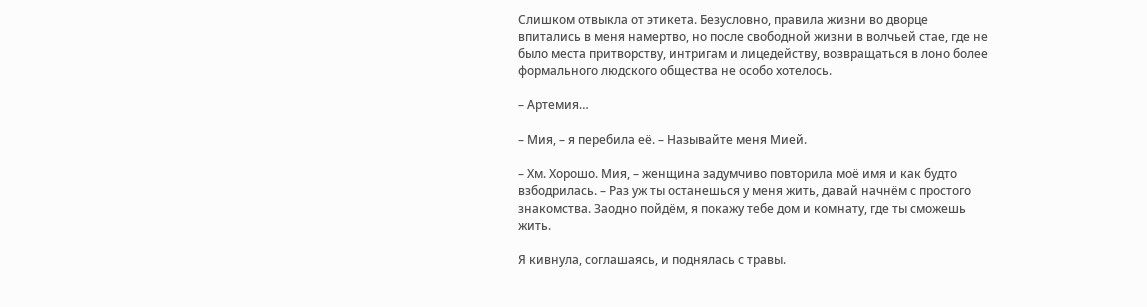Слишком отвыкла от этикета. Безусловно, правила жизни во дворце впитались в меня намертво, но после свободной жизни в волчьей стае, где не было места притворству, интригам и лицедейству, возвращаться в лоно более формального людского общества не особо хотелось.

– Артемия…

– Мия, – я перебила её. – Называйте меня Мией.

– Хм. Хорошо. Мия, – женщина задумчиво повторила моё имя и как будто взбодрилась. – Раз уж ты останешься у меня жить, давай начнём с простого знакомства. Заодно пойдём, я покажу тебе дом и комнату, где ты сможешь жить.

Я кивнула, соглашаясь, и поднялась с травы.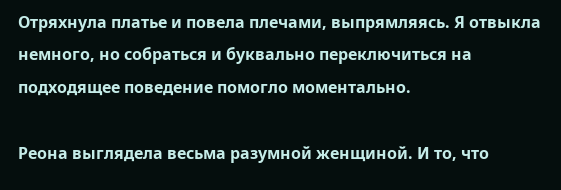Отряхнула платье и повела плечами, выпрямляясь. Я отвыкла немного, но собраться и буквально переключиться на подходящее поведение помогло моментально.

Реона выглядела весьма разумной женщиной. И то, что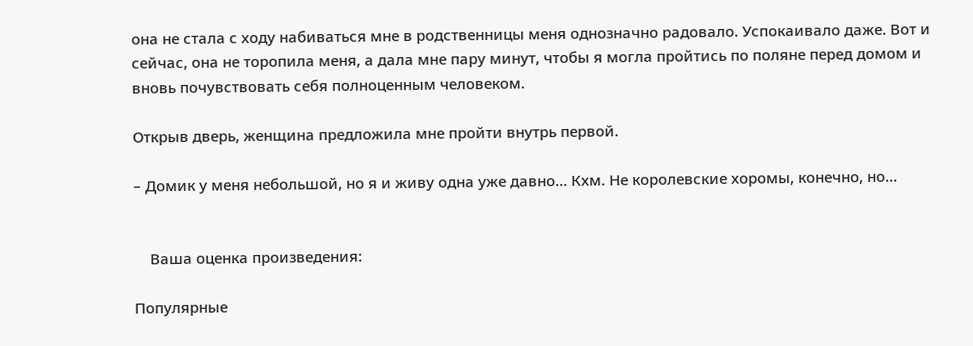она не стала с ходу набиваться мне в родственницы меня однозначно радовало. Успокаивало даже. Вот и сейчас, она не торопила меня, а дала мне пару минут, чтобы я могла пройтись по поляне перед домом и вновь почувствовать себя полноценным человеком.

Открыв дверь, женщина предложила мне пройти внутрь первой.

– Домик у меня небольшой, но я и живу одна уже давно… Кхм. Не королевские хоромы, конечно, но…


    Ваша оценка произведения:

Популярные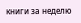книги за неделю